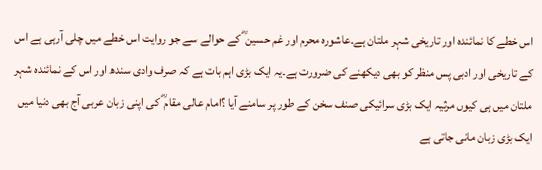اس خطے کا نمائندہ اور تاریخی شہر ملتان ہے۔عاشورہ محرم اور غم حسین ؓ کے حوالے سے جو روایت اس خطے میں چلی آرہی ہے اس کے تاریخی اور ادبی پس منظر کو بھی دیکھنے کی ضرورت ہے۔یہ ایک بڑی اہم بات ہے کہ صرف وادی سندھ اور اس کے نمائندہ شہر ملتان میں ہی کیوں مرثیہ ایک بڑی سرائیکی صنف سخن کے طور پر سامنے آیا ؟امام عالی مقام ؓ کی اپنی زبان عربی آج بھی دنیا میں ایک بڑی زبان مانی جاتی ہے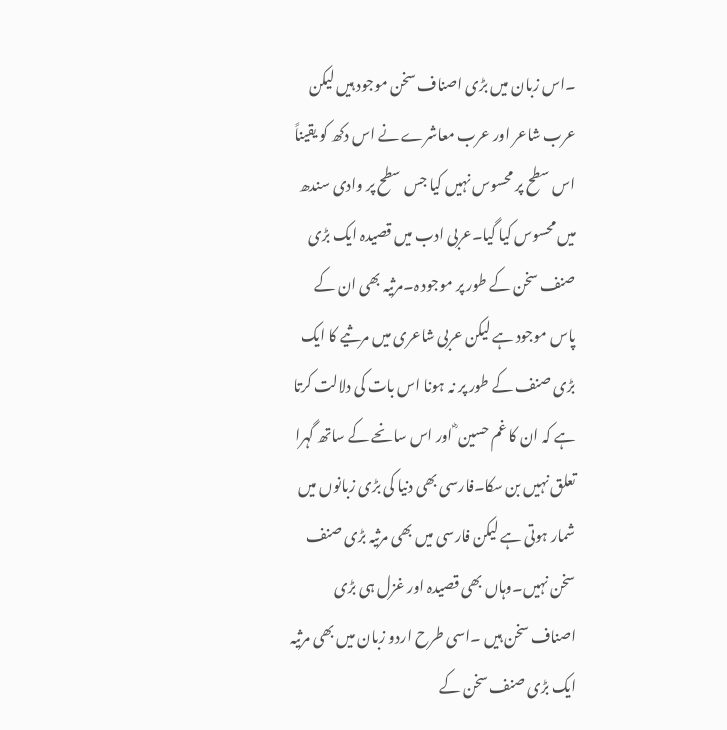۔اس زبان میں بڑی اصناف سخن موجود ہیں لیکن عرب شاعر اور عرب معاشرے نے اس دکھ کو یقیناً اس سطح پر محسوس نہیں کیا جس سطح پر وادی سندھ میں محسوس کیا گیا۔عربی ادب میں قصیدہ ایک بڑی صنف سخن کے طور پر موجود ہ۔مرثیہ بھی ان کے پاس موجود ہے لیکن عربی شاعری میں مرثیے کا ایک بڑی صنف کے طور پر نہ ہونا اس بات کی دلالت کرتا ہے کہ ان کا غم حسین ؓ اور اس سانحے کے ساتھ گہرا تعلق نہیں بن سکا۔فارسی بھی دنیا کی بڑی زبانوں میں شمار ہوتی ہے لیکن فارسی میں بھی مرثیہ بڑی صنف سخن نہیں۔وہاں بھی قصیدہ اور غزل ہی بڑی اصناف سخن ہیں ۔اسی طرح اردو زبان میں بھی مرثیہ ایک بڑی صنف سخن کے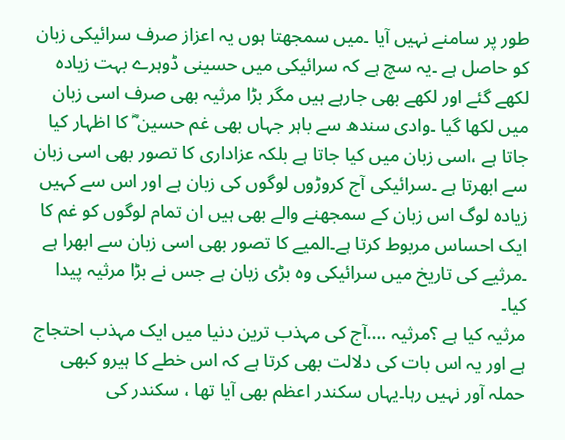طور پر سامنے نہیں آیا ۔میں سمجھتا ہوں یہ اعزاز صرف سرائیکی زبان کو حاصل ہے ۔یہ سچ ہے کہ سرائیکی میں حسینی ڈوہرے بہت زیادہ لکھے گئے اور لکھے بھی جارہے ہیں مگر بڑا مرثیہ بھی صرف اسی زبان میں لکھا گیا ۔وادی سندھ سے باہر جہاں بھی غم حسین ؓ کا اظہار کیا جاتا ہے ،اسی زبان میں کیا جاتا ہے بلکہ عزاداری کا تصور بھی اسی زبان سے ابھرتا ہے ۔سرائیکی آج کروڑوں لوگوں کی زبان ہے اور اس سے کہیں زیادہ لوگ اس زبان کے سمجھنے والے بھی ہیں ان تمام لوگوں کو غم کا ایک احساس مربوط کرتا ہے۔المیے کا تصور بھی اسی زبان سے ابھرا ہے ۔مرثیے کی تاریخ میں سرائیکی وہ بڑی زبان ہے جس نے بڑا مرثیہ پیدا کیا۔
مرثیہ کیا ہے ؟مرثیہ ….آج کی مہذب ترین دنیا میں ایک مہذب احتجاج ہے اور یہ اس بات کی دلالت بھی کرتا ہے کہ اس خطے کا ہیرو کبھی حملہ آور نہیں رہا۔یہاں سکندر اعظم بھی آیا تھا ، سکندر کی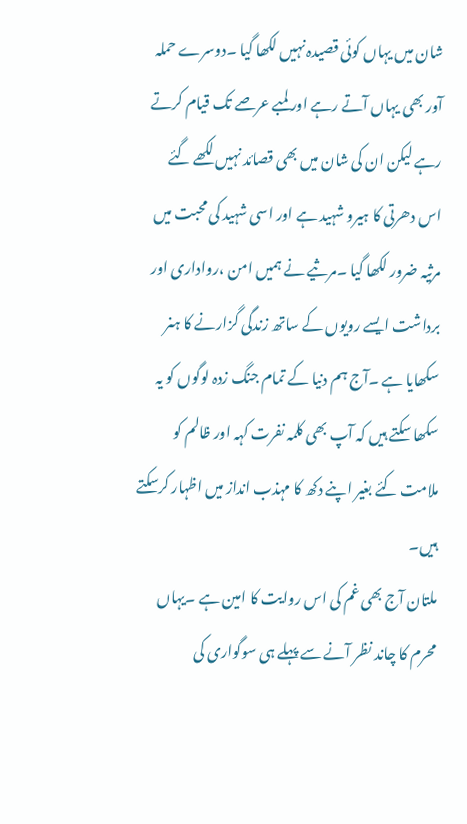شان میں یہاں کوئی قصیدہ نہیں لکھا گیا ۔دوسرے حملہ آور بھی یہاں آتے رہے اور لمبے عرصے تک قیام کرتے رہے لیکن ان کی شان میں بھی قصائد نہیں لکھے گئے اس دھرتی کا ہیرو شہید ہے اور اسی شہید کی محبت میں مرثیہ ضرور لکھا گیا ۔مرثیے نے ہمیں امن ،رواداری اور برداشت ایسے رویوں کے ساتھ زندگی گزارنے کا ہنر سکھایا ہے ۔آج ہم دنیا کے تمام جنگ زدہ لوگوں کو یہ سکھا سکتے ہیں کہ آپ بھی کلمہ نفرت کہہ اور ظالم کو ملامت کئے بغیر اپنے دکھ کا مہذب انداز میں اظہار کرسکتے ہیں۔
ملتان آج بھی غم کی اس روایت کا امین ہے ۔یہاں محرم کا چاند نظر آنے سے پہلے ہی سوگواری کی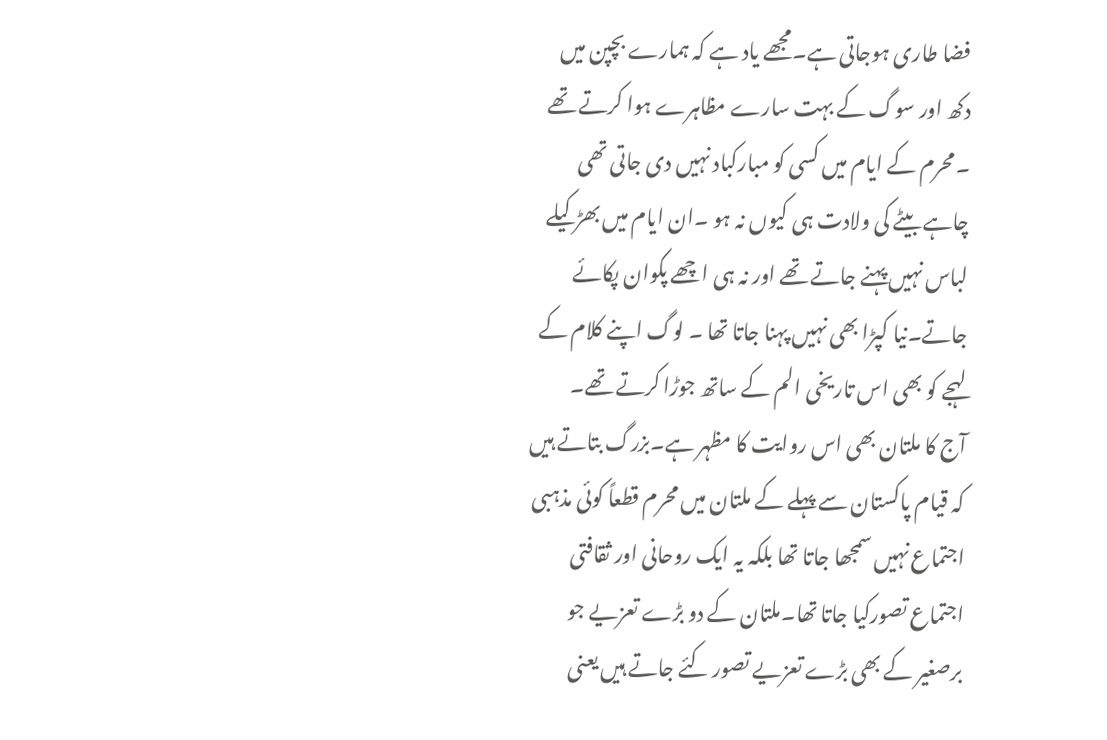فضا طاری ہوجاتی ہے۔مجھے یاد ہے کہ ہمارے بچپن میں دکھ اور سوگ کے بہت سارے مظاہرے ہوا کرتے تھے ۔محرم کے ایام میں کسی کو مبارکباد نہیں دی جاتی تھی چاہے بیٹے کی ولادت ہی کیوں نہ ہو ۔ان ایام میں بھڑکیلے لباس نہیں پہنے جاتے تھے اور نہ ہی اچھے پکوان پکائے جاتے۔نیا کپڑا بھی نہیں پہنا جاتا تھا ۔ لوگ اپنے کلام کے لہجے کو بھی اس تاریخی الم کے ساتھ جوڑا کرتے تھے۔
آج کا ملتان بھی اس روایت کا مظہر ہے۔بزرگ بتاتے ہیں کہ قیام پاکستان سے پہلے کے ملتان میں محرم قطعاً کوئی مذہبی اجتماع نہیں سمجھا جاتا تھا بلکہ یہ ایک روحانی اور ثقافتی اجتماع تصورکیا جاتا تھا۔ملتان کے دو بڑے تعزیے جو برصغیر کے بھی بڑے تعزیے تصور کئے جاتے ہیں یعنی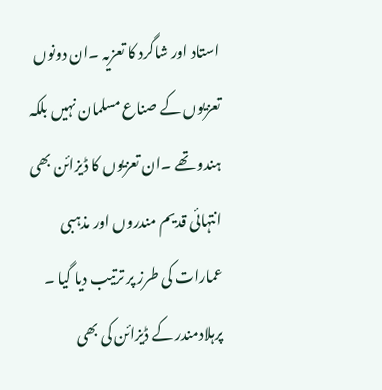استاد اور شاگرد کا تعزیہ ۔ان دونوں تعزیوں کے صناع مسلمان نہیں بلکہ ہندو تھے ۔ان تعزیوں کا ڈیزائن بھی انتہائی قدیم مندروں اور مذہبی عمارات کی طرز پر ترتیب دیا گیا ۔ پرہلادمندر کے ڈیزائن کی بھی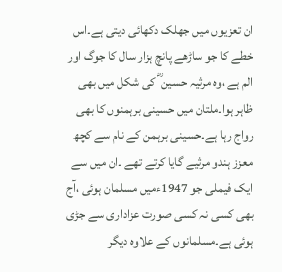ان تعزیوں میں جھلک دکھائی دیتی ہے۔اس خطے کا جو ساڑھے پانچ ہزار سال کا جوگ اور الم ہے ،وہ مرثیہ حسین ؓ کی شکل میں بھی ظاہر ہوا۔ملتان میں حسینی برہمنوں کا بھی رواج رہا ہے۔حسینی برہمن کے نام سے کچھ معزز ہندو مرثیے گایا کرتے تھے ۔ان میں سے ایک فیملی جو 1947ءمیں مسلمان ہوئی ،آج بھی کسی نہ کسی صورت عزاداری سے جڑی ہوئی ہے۔مسلمانوں کے علاوہ دیگر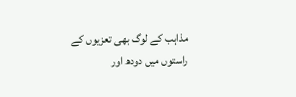مذاہب کے لوگ بھی تعزیوں کے راستوں میں دودھ اور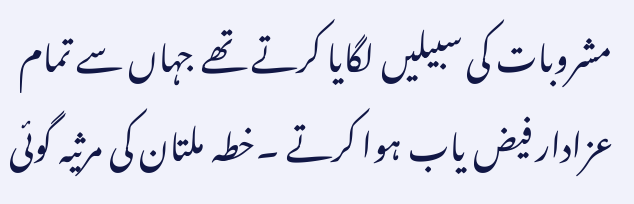مشروبات کی سبیلیں لگایا کرتے تھے جہاں سے تمام عزادار فیض یاب ہوا کرتے ۔خطہ ملتان کی مرثیہ گوئی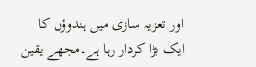اور تعزیہ سازی میں ہندوؤں کا ایک بڑا کردار رہا ہے۔مجھے یقین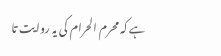ہے کہ محرم الحرام کی یہ روایت تا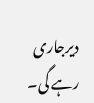دیرجاری رہے گی۔